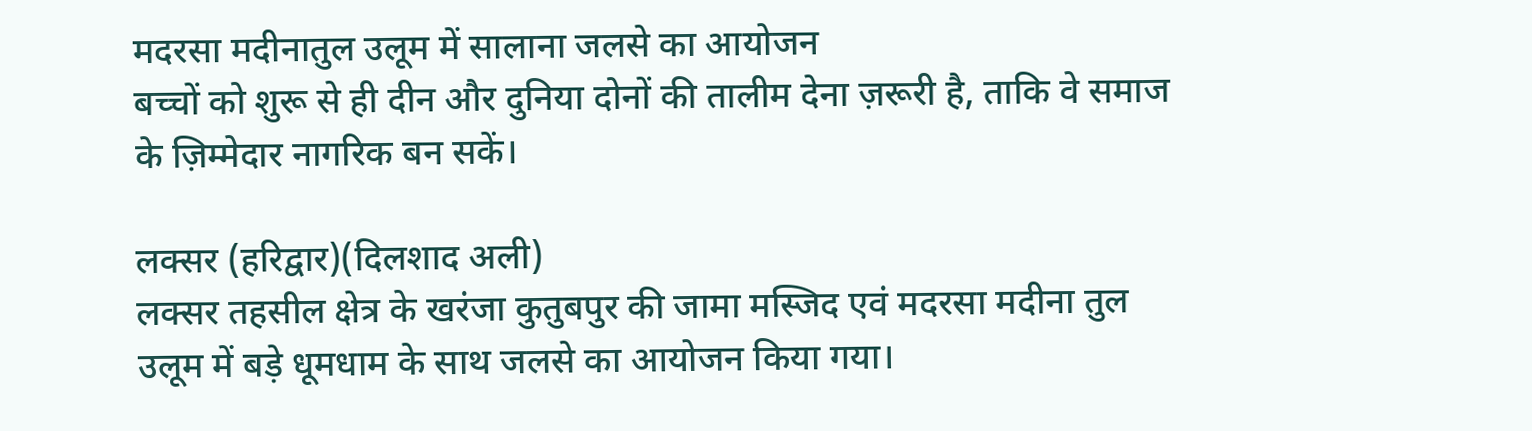मदरसा मदीनातुल उलूम में सालाना जलसे का आयोजन
बच्चों को शुरू से ही दीन और दुनिया दोनों की तालीम देना ज़रूरी है, ताकि वे समाज के ज़िम्मेदार नागरिक बन सकें।

लक्सर (हरिद्वार)(दिलशाद अली)
लक्सर तहसील क्षेत्र के खरंजा कुतुबपुर की जामा मस्जिद एवं मदरसा मदीना तुल उलूम में बड़े धूमधाम के साथ जलसे का आयोजन किया गया।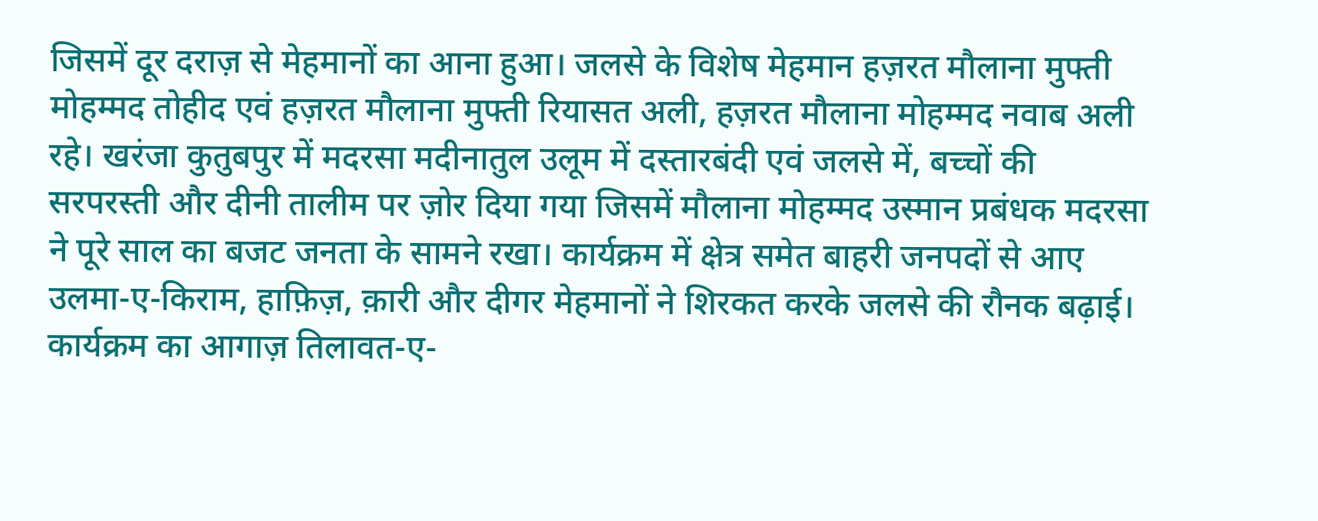जिसमें दूर दराज़ से मेहमानों का आना हुआ। जलसे के विशेष मेहमान हज़रत मौलाना मुफ्ती मोहम्मद तोहीद एवं हज़रत मौलाना मुफ्ती रियासत अली, हज़रत मौलाना मोहम्मद नवाब अली रहे। खरंजा कुतुबपुर में मदरसा मदीनातुल उलूम में दस्तारबंदी एवं जलसे में, बच्चों की सरपरस्ती और दीनी तालीम पर ज़ोर दिया गया जिसमें मौलाना मोहम्मद उस्मान प्रबंधक मदरसा ने पूरे साल का बजट जनता के सामने रखा। कार्यक्रम में क्षेत्र समेत बाहरी जनपदों से आए उलमा-ए-किराम, हाफ़िज़, क़ारी और दीगर मेहमानों ने शिरकत करके जलसे की रौनक बढ़ाई। कार्यक्रम का आगाज़ तिलावत-ए-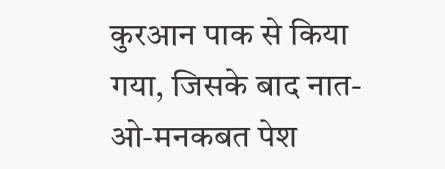कुरआन पाक से किया गया, जिसके बाद नात-ओ-मनकबत पेश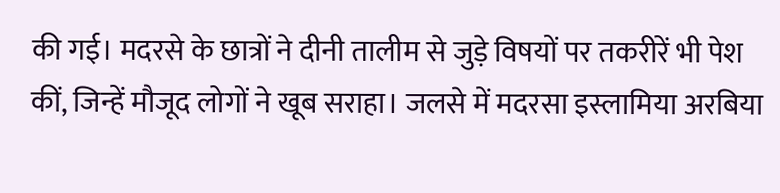की गई। मदरसे के छात्रों ने दीनी तालीम से जुड़े विषयों पर तकरीरें भी पेश कीं, जिन्हें मौजूद लोगों ने खूब सराहा। जलसे में मदरसा इस्लामिया अरबिया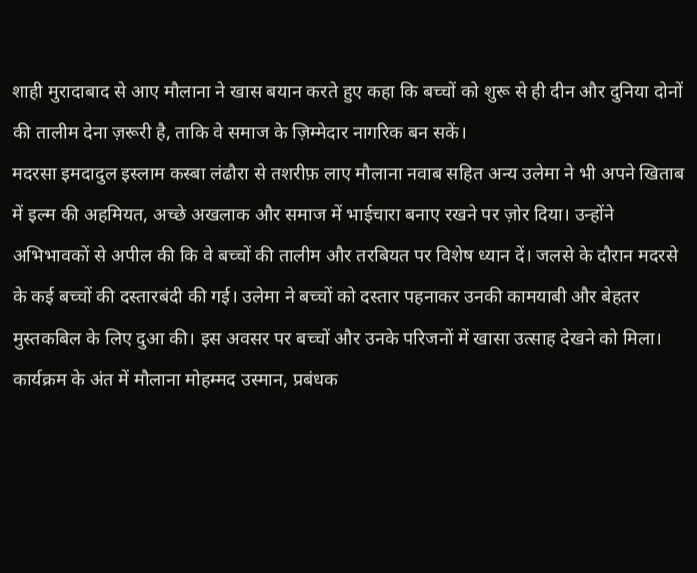शाही मुरादाबाद से आए मौलाना ने खास बयान करते हुए कहा कि बच्चों को शुरू से ही दीन और दुनिया दोनों की तालीम देना ज़रूरी है, ताकि वे समाज के ज़िम्मेदार नागरिक बन सकें।
मदरसा इमदादुल इस्लाम कस्बा लंढौरा से तशरीफ़ लाए मौलाना नवाब सहित अन्य उलेमा ने भी अपने खिताब में इल्म की अहमियत, अच्छे अखलाक और समाज में भाईचारा बनाए रखने पर ज़ोर दिया। उन्होंने अभिभावकों से अपील की कि वे बच्चों की तालीम और तरबियत पर विशेष ध्यान दें। जलसे के दौरान मदरसे के कई बच्चों की दस्तारबंदी की गई। उलेमा ने बच्चों को दस्तार पहनाकर उनकी कामयाबी और बेहतर मुस्तकबिल के लिए दुआ की। इस अवसर पर बच्चों और उनके परिजनों में खासा उत्साह देखने को मिला।
कार्यक्रम के अंत में मौलाना मोहम्मद उस्मान, प्रबंधक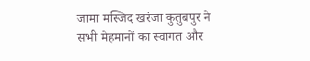जामा मस्जिद खरंजा कुतुबपुर ने सभी मेहमानों का स्वागत और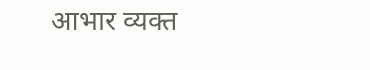आभार व्यक्त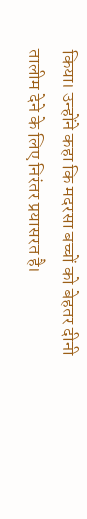किया। उन्होंने कहा कि मदरसा बच्चों को बेहतर दीनी तालीम देने के लिए निरंतर प्रयासरत है।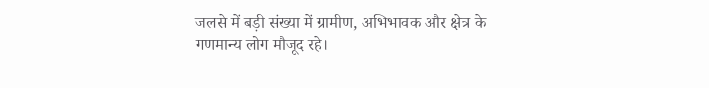जलसे में बड़ी संख्या में ग्रामीण, अभिभावक और क्षेत्र के गणमान्य लोग मौजूद रहे।